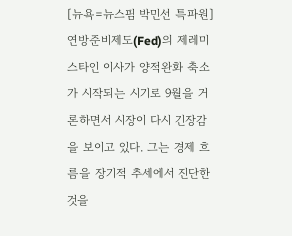[뉴욕=뉴스핌 박민선 특파원] 연방준비제도(Fed)의 제레미 스타인 이사가 양적완화 축소가 시작되는 시기로 9월을 거론하면서 시장이 다시 긴장감을 보이고 있다. 그는 경제 흐름을 장기적 추세에서 진단한 것을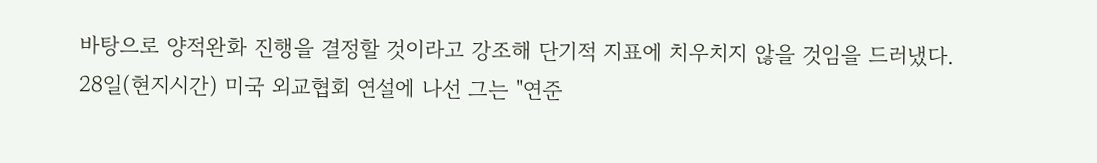바탕으로 양적완화 진행을 결정할 것이라고 강조해 단기적 지표에 치우치지 않을 것임을 드러냈다.
28일(현지시간) 미국 외교협회 연설에 나선 그는 "연준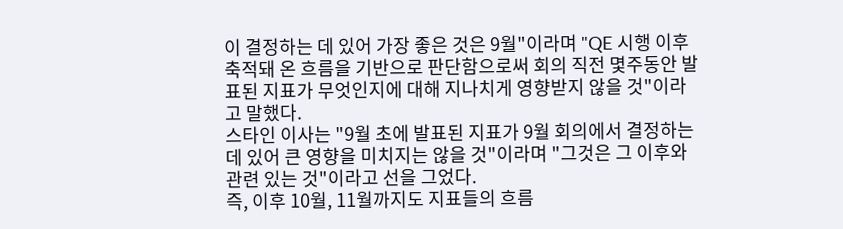이 결정하는 데 있어 가장 좋은 것은 9월"이라며 "QE 시행 이후 축적돼 온 흐름을 기반으로 판단함으로써 회의 직전 몇주동안 발표된 지표가 무엇인지에 대해 지나치게 영향받지 않을 것"이라고 말했다.
스타인 이사는 "9월 초에 발표된 지표가 9월 회의에서 결정하는 데 있어 큰 영향을 미치지는 않을 것"이라며 "그것은 그 이후와 관련 있는 것"이라고 선을 그었다.
즉, 이후 10월, 11월까지도 지표들의 흐름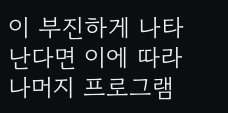이 부진하게 나타난다면 이에 따라 나머지 프로그램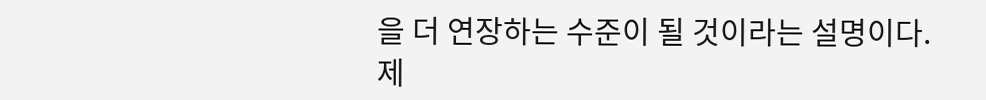을 더 연장하는 수준이 될 것이라는 설명이다.
제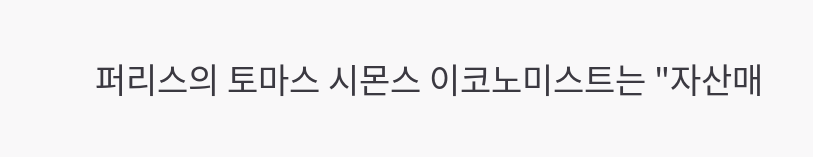퍼리스의 토마스 시몬스 이코노미스트는 "자산매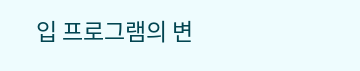입 프로그램의 변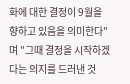화에 대한 결정이 9월을 향하고 있음을 의미한다"며 "그때 결정을 시작하겠다는 의지를 드러낸 것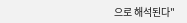으로 해석된다"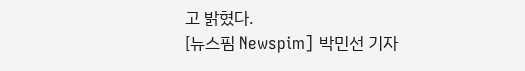고 밝혔다.
[뉴스핌 Newspim] 박민선 기자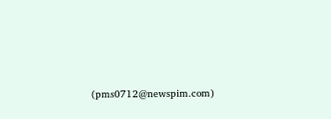(pms0712@newspim.com)